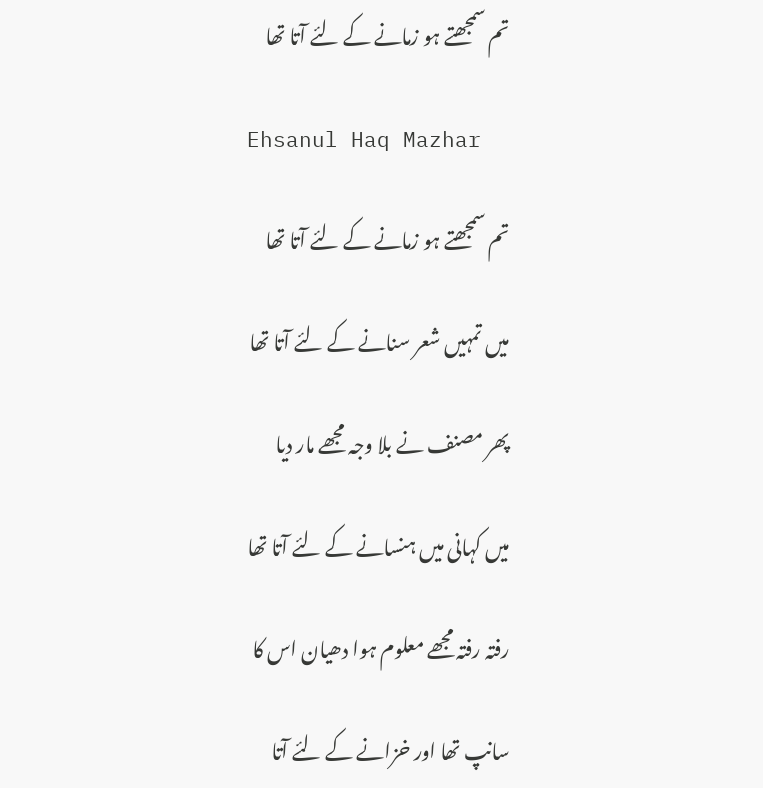تم سمجھتے ہو زمانے کے لئے آتا تھا

Ehsanul Haq Mazhar

تم سمجھتے ہو زمانے کے لئے آتا تھا

میں تمہیں شعر سنانے کے لئے آتا تھا

پھر مصنف نے بلا وجہ مجھے مار دیا

میں کہانی میں ہنسانے کے لئے آتا تھا

رفتہ رفتہ مجھے معلوم ہوا دھیان اس کا

سانپ تھا اور خزانے کے لئے آتا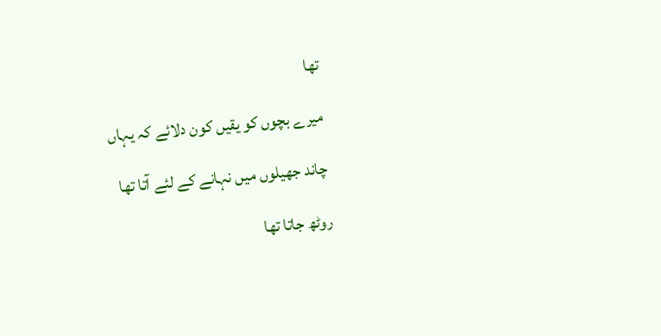تھا

میرے بچوں کو یقیں کون دلائے کہ یہاں

چاند جھیلوں میں نہانے کے لئے آتا تھا

روٹھ جاتا تھا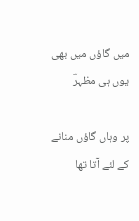میں گاؤں میں بھی یوں ہی مظہرؔ

پر وہاں گاؤں منانے کے لئے آتا تھا